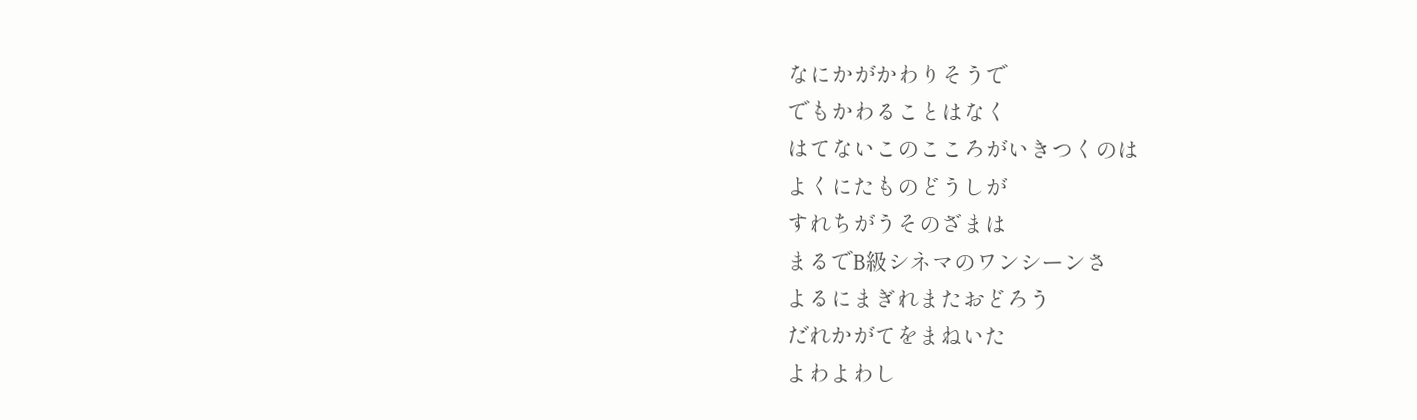なにかがかわりそうで
でもかわることはなく
はてないこのこころがいきつくのは
よくにたものどうしが
すれちがうそのざまは
まるでB級シネマのワンシーンさ
よるにまぎれまたおどろう
だれかがてをまねいた
よわよわし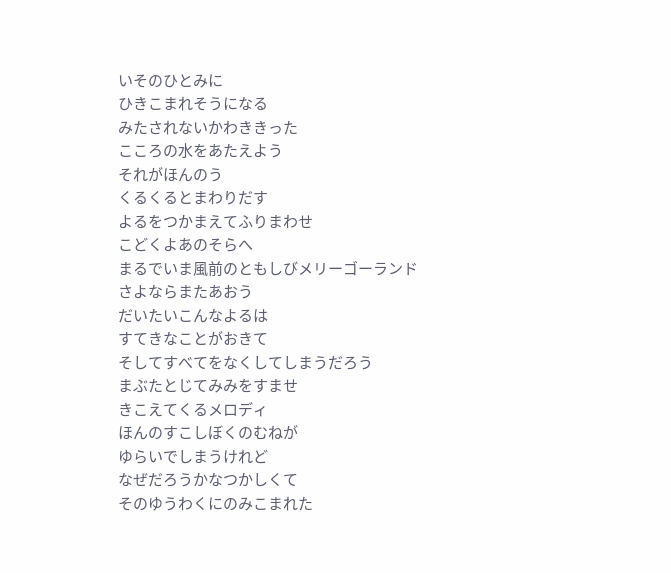いそのひとみに
ひきこまれそうになる
みたされないかわききった
こころの水をあたえよう
それがほんのう
くるくるとまわりだす
よるをつかまえてふりまわせ
こどくよあのそらへ
まるでいま風前のともしびメリーゴーランド
さよならまたあおう
だいたいこんなよるは
すてきなことがおきて
そしてすべてをなくしてしまうだろう
まぶたとじてみみをすませ
きこえてくるメロディ
ほんのすこしぼくのむねが
ゆらいでしまうけれど
なぜだろうかなつかしくて
そのゆうわくにのみこまれた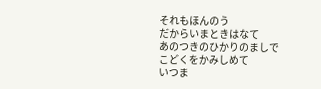それもほんのう
だからいまときはなて
あのつきのひかりのましで
こどくをかみしめて
いつま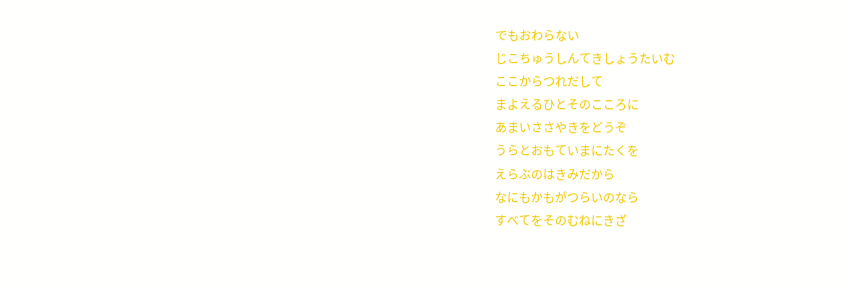でもおわらない
じこちゅうしんてきしょうたいむ
ここからつれだして
まよえるひとそのこころに
あまいささやきをどうぞ
うらとおもていまにたくを
えらぶのはきみだから
なにもかもがつらいのなら
すべてをそのむねにきざ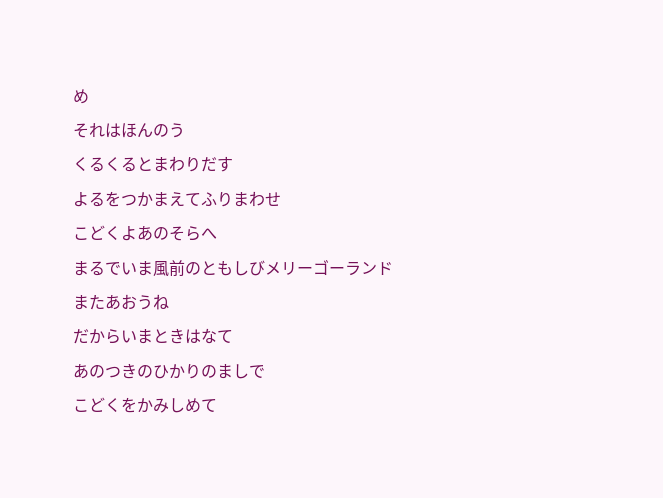め
それはほんのう
くるくるとまわりだす
よるをつかまえてふりまわせ
こどくよあのそらへ
まるでいま風前のともしびメリーゴーランド
またあおうね
だからいまときはなて
あのつきのひかりのましで
こどくをかみしめて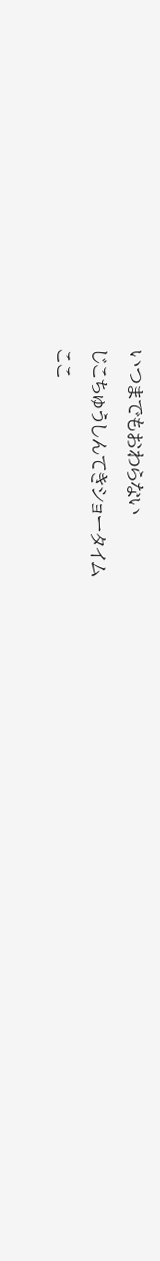いつまでもおわらない
じこちゅうしんてきショータイム
ここ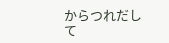からつれだして